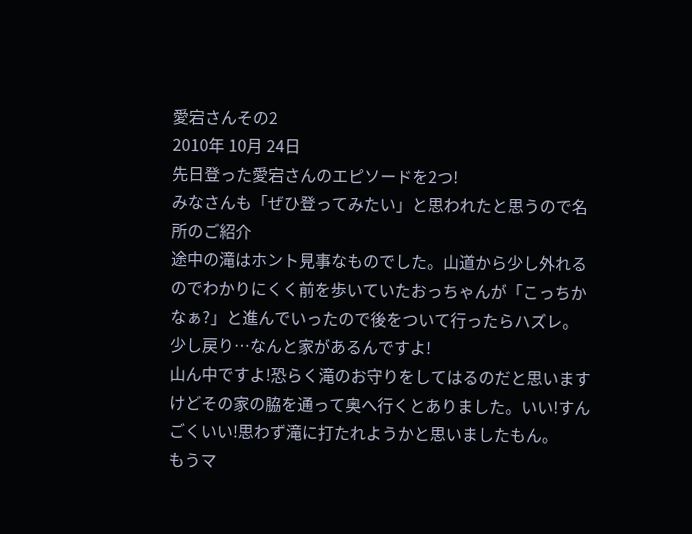愛宕さんその2
2010年 10月 24日
先日登った愛宕さんのエピソードを2つ!
みなさんも「ぜひ登ってみたい」と思われたと思うので名所のご紹介
途中の滝はホント見事なものでした。山道から少し外れるのでわかりにくく前を歩いていたおっちゃんが「こっちかなぁ?」と進んでいったので後をついて行ったらハズレ。少し戻り…なんと家があるんですよ!
山ん中ですよ!恐らく滝のお守りをしてはるのだと思いますけどその家の脇を通って奥へ行くとありました。いい!すんごくいい!思わず滝に打たれようかと思いましたもん。
もうマ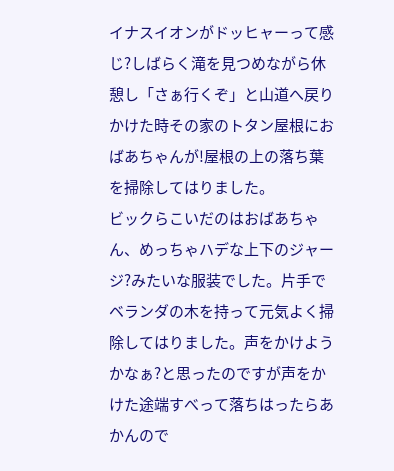イナスイオンがドッヒャーって感じ?しばらく滝を見つめながら休憩し「さぁ行くぞ」と山道へ戻りかけた時その家のトタン屋根におばあちゃんが!屋根の上の落ち葉を掃除してはりました。
ビックらこいだのはおばあちゃん、めっちゃハデな上下のジャージ?みたいな服装でした。片手でベランダの木を持って元気よく掃除してはりました。声をかけようかなぁ?と思ったのですが声をかけた途端すべって落ちはったらあかんので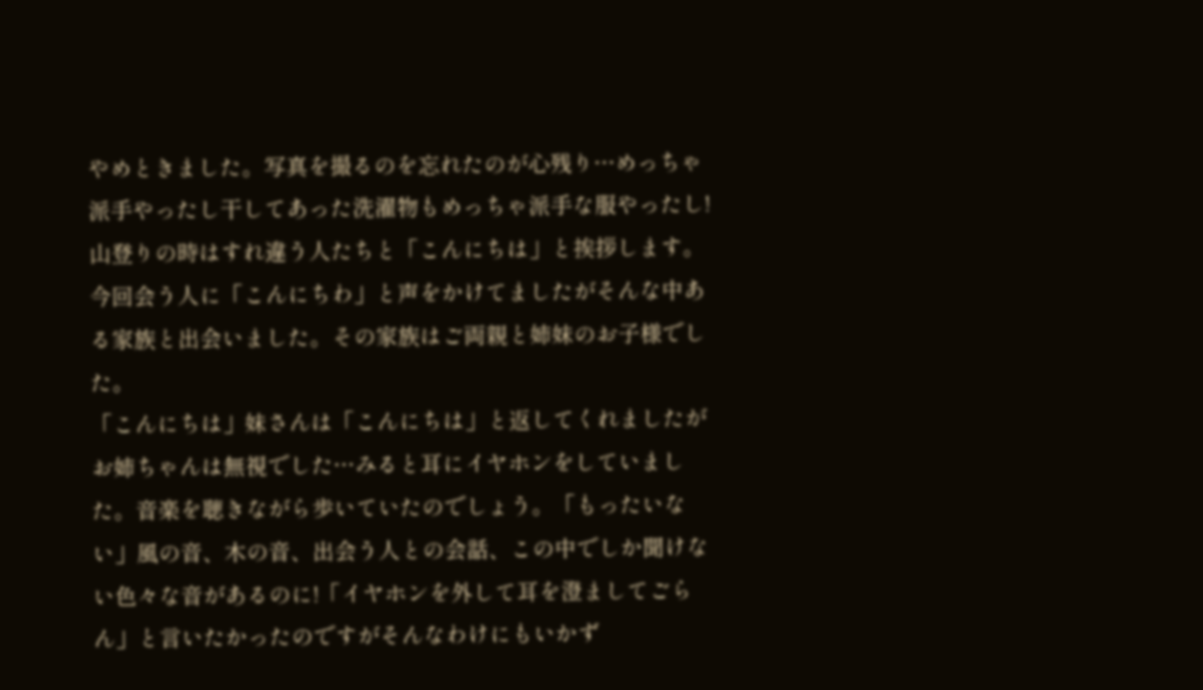やめときました。写真を撮るのを忘れたのが心残り…めっちゃ派手やったし干してあった洗濯物もめっちゃ派手な服やったし!
山登りの時はすれ違う人たちと「こんにちは」と挨拶します。今回会う人に「こんにちわ」と声をかけてましたがそんな中ある家族と出会いました。その家族はご両親と姉妹のお子様でした。
「こんにちは」妹さんは「こんにちは」と返してくれましたがお姉ちゃんは無視でした…みると耳にイヤホンをしていました。音楽を聴きながら歩いていたのでしょう。「もったいない」風の音、木の音、出会う人との会話、この中でしか聞けない色々な音があるのに!「イヤホンを外して耳を澄ましてごらん」と言いたかったのですがそんなわけにもいかず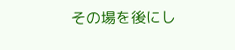その場を後にし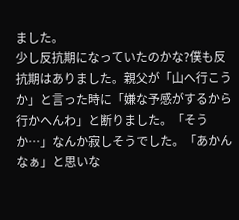ました。
少し反抗期になっていたのかな?僕も反抗期はありました。親父が「山へ行こうか」と言った時に「嫌な予感がするから行かへんわ」と断りました。「そうか…」なんか寂しそうでした。「あかんなぁ」と思いな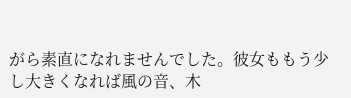がら素直になれませんでした。彼女ももう少し大きくなれば風の音、木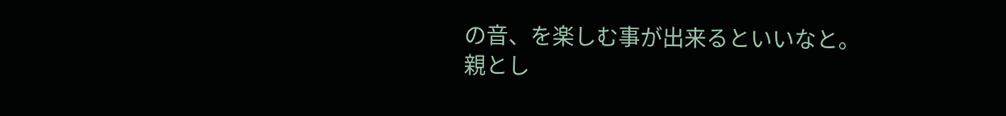の音、を楽しむ事が出来るといいなと。
親とし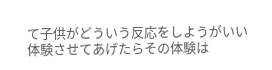て子供がどういう反応をしようがいい体験させてあげたらその体験は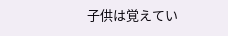子供は覚えてい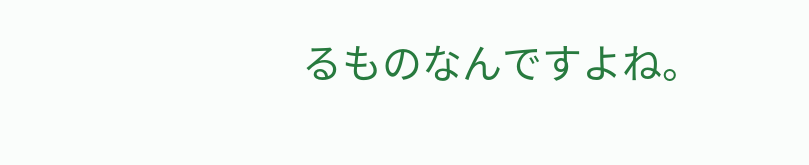るものなんですよね。